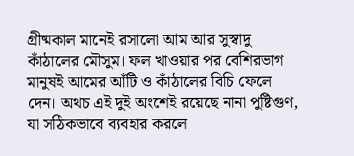গ্রীষ্মকাল মানেই রসালো আম আর সুস্বাদু কাঁঠালের মৌসুম। ফল খাওয়ার পর বেশিরভাগ মানুষই আমের আঁটি ও কাঁঠালের বিচি ফেলে দেন। অথচ এই দুই অংশেই রয়েছে নানা পুষ্টিগুণ, যা সঠিকভাবে ব্যবহার করলে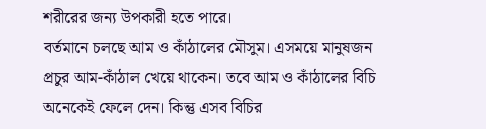শরীরের জন্য উপকারী হতে পারে।
বর্তমানে চলছে আম ও কাঁঠালের মৌসুম। এসময়ে মানুষজন প্রচুর আম-কাঁঠাল খেয়ে থাকেন। তবে আম ও কাঁঠালের বিচি অনেকেই ফেলে দেন। কিন্তু এসব বিচির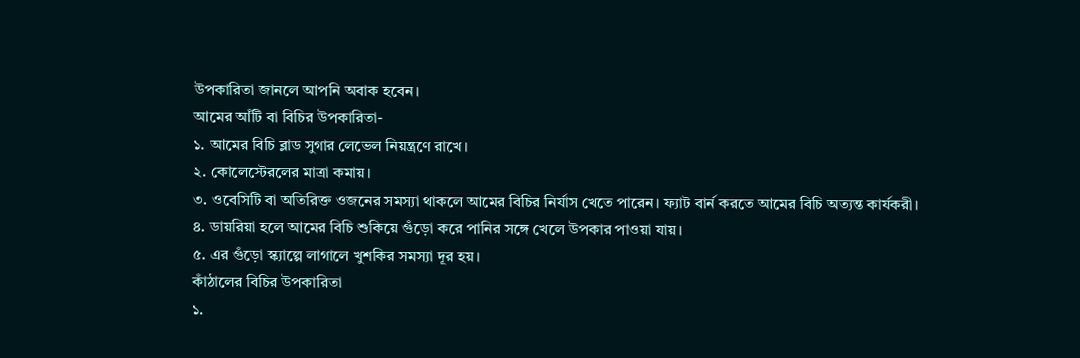উপকারিতা জানলে আপনি অবাক হবেন।
আমের আঁটি বা বিচির উপকারিতা-
১. আমের বিচি ব্লাড সুগার লেভেল নিয়ন্ত্রণে রাখে।
২. কোলেস্টেরলের মাত্রা কমায়।
৩. ওবেসিটি বা অতিরিক্ত ওজনের সমস্যা থাকলে আমের বিচির নির্যাস খেতে পারেন। ফ্যাট বার্ন করতে আমের বিচি অত্যন্ত কার্যকরী।
৪. ডায়রিয়া হলে আমের বিচি শুকিয়ে গুঁড়ো করে পানির সঙ্গে খেলে উপকার পাওয়া যায়।
৫. এর গুঁড়ো স্ক্যাল্পে লাগালে খুশকির সমস্যা দূর হয়।
কাঁঠালের বিচির উপকারিতা
১.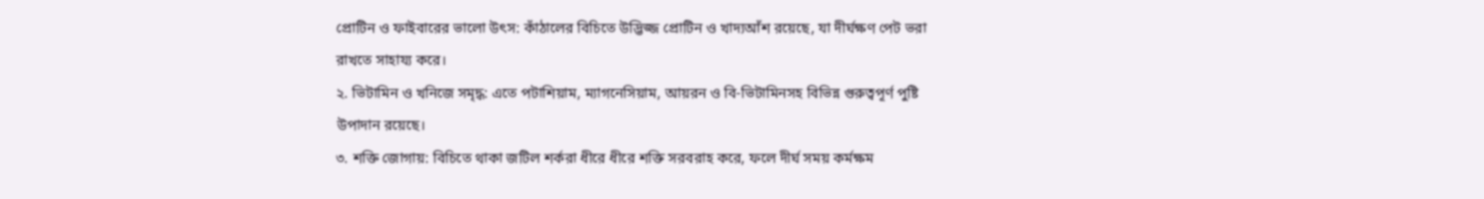প্রোটিন ও ফাইবারের ভালো উৎস: কাঁঠালের বিচিতে উদ্ভিজ্জ প্রোটিন ও খাদ্যআঁশ রয়েছে, যা দীর্ঘক্ষণ পেট ভরা রাখতে সাহায্য করে।
২. ভিটামিন ও খনিজে সমৃদ্ধ: এতে পটাশিয়াম, ম্যাগনেসিয়াম, আয়রন ও বি-ভিটামিনসহ বিভিন্ন গুরুত্বপূর্ণ পুষ্টি উপাদান রয়েছে।
৩. শক্তি জোগায়: বিচিতে থাকা জটিল শর্করা ধীরে ধীরে শক্তি সরবরাহ করে, ফলে দীর্ঘ সময় কর্মক্ষম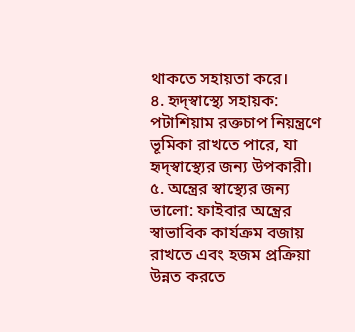থাকতে সহায়তা করে।
৪. হৃদ্স্বাস্থ্যে সহায়ক: পটাশিয়াম রক্তচাপ নিয়ন্ত্রণে ভূমিকা রাখতে পারে, যা হৃদ্স্বাস্থ্যের জন্য উপকারী।
৫. অন্ত্রের স্বাস্থ্যের জন্য ভালো: ফাইবার অন্ত্রের স্বাভাবিক কার্যক্রম বজায় রাখতে এবং হজম প্রক্রিয়া উন্নত করতে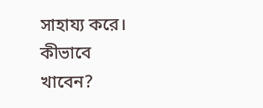সাহায্য করে।
কীভাবে খাবেন?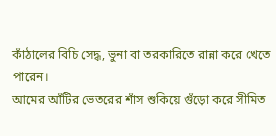কাঁঠালের বিচি সেদ্ধ, ভুনা বা তরকারিতে রান্না করে খেতে পারেন।
আমের আঁটির ভেতরের শাঁস শুকিয়ে গুঁড়ো করে সীমিত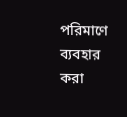পরিমাণে ব্যবহার করা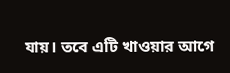যায়। তবে এটি খাওয়ার আগে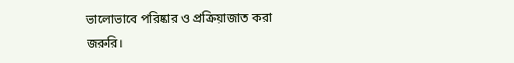ভালোভাবে পরিষ্কার ও প্রক্রিয়াজাত করা জরুরি।